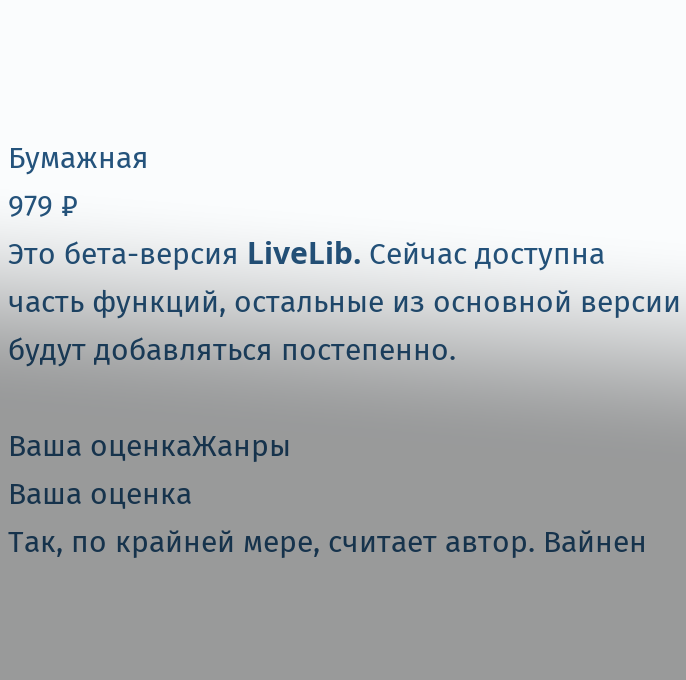Бумажная
979 ₽
Это бета-версия LiveLib. Сейчас доступна часть функций, остальные из основной версии будут добавляться постепенно.

Ваша оценкаЖанры
Ваша оценка
Так, по крайней мере, считает автор. Вайнен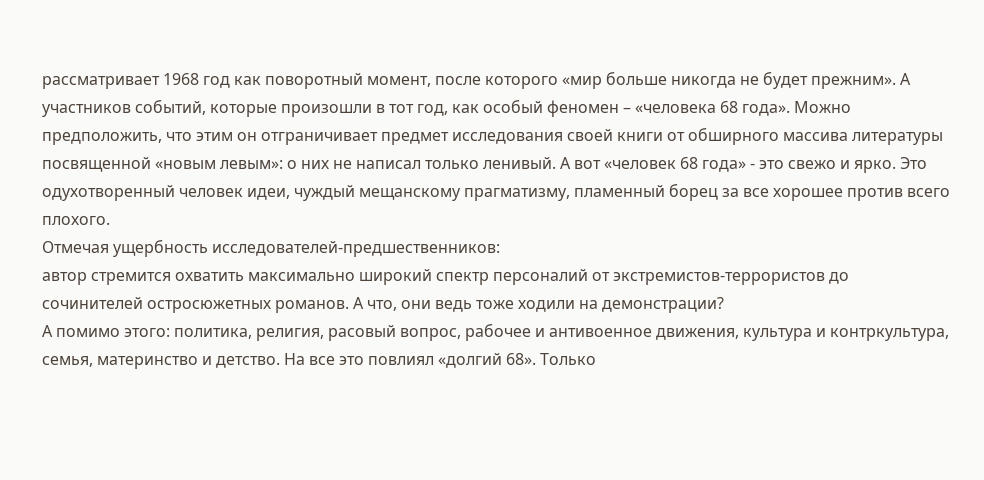рассматривает 1968 год как поворотный момент, после которого «мир больше никогда не будет прежним». А участников событий, которые произошли в тот год, как особый феномен – «человека 68 года». Можно предположить, что этим он отграничивает предмет исследования своей книги от обширного массива литературы посвященной «новым левым»: о них не написал только ленивый. А вот «человек 68 года» - это свежо и ярко. Это одухотворенный человек идеи, чуждый мещанскому прагматизму, пламенный борец за все хорошее против всего плохого.
Отмечая ущербность исследователей-предшественников:
автор стремится охватить максимально широкий спектр персоналий от экстремистов-террористов до сочинителей остросюжетных романов. А что, они ведь тоже ходили на демонстрации?
А помимо этого: политика, религия, расовый вопрос, рабочее и антивоенное движения, культура и контркультура, семья, материнство и детство. На все это повлиял «долгий 68». Только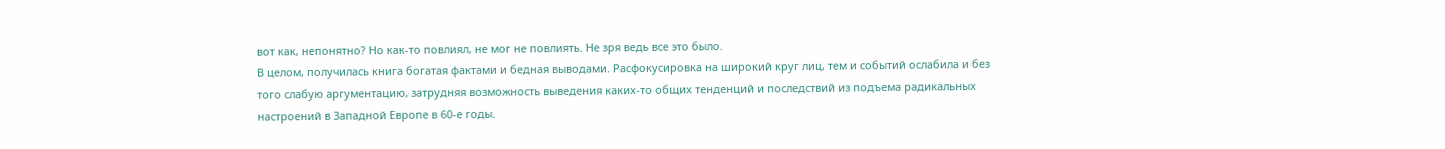вот как, непонятно? Но как-то повлиял, не мог не повлиять. Не зря ведь все это было.
В целом, получилась книга богатая фактами и бедная выводами. Расфокусировка на широкий круг лиц, тем и событий ослабила и без того слабую аргументацию, затрудняя возможность выведения каких-то общих тенденций и последствий из подъема радикальных настроений в Западной Европе в 60-е годы.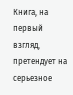Книга, на первый взгляд, претендует на серьезное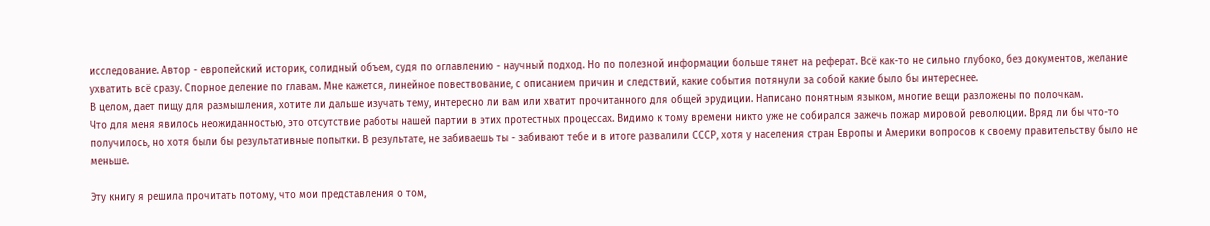исследование. Автор - европейский историк, солидный объем, судя по оглавлению - научный подход. Но по полезной информации больше тянет на реферат. Всё как-то не сильно глубоко, без документов, желание ухватить всё сразу. Спорное деление по главам. Мне кажется, линейное повествование, с описанием причин и следствий, какие события потянули за собой какие было бы интереснее.
В целом, дает пищу для размышления, хотите ли дальше изучать тему, интересно ли вам или хватит прочитанного для общей эрудиции. Написано понятным языком, многие вещи разложены по полочкам.
Что для меня явилось неожиданностью, это отсутствие работы нашей партии в этих протестных процессах. Видимо к тому времени никто уже не собирался зажечь пожар мировой революции. Вряд ли бы что-то получилось, но хотя были бы результативные попытки. В результате, не забиваешь ты - забивают тебе и в итоге развалили СССР, хотя у населения стран Европы и Америки вопросов к своему правительству было не меньше.

Эту книгу я решила прочитать потому, что мои представления о том,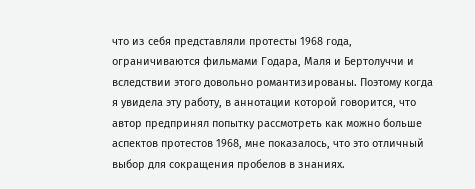что из себя представляли протесты 1968 года, ограничиваются фильмами Годара, Маля и Бертолуччи и вследствии этого довольно романтизированы. Поэтому когда я увидела эту работу, в аннотации которой говорится, что автор предпринял попытку рассмотреть как можно больше аспектов протестов 1968, мне показалось, что это отличный выбор для сокращения пробелов в знаниях.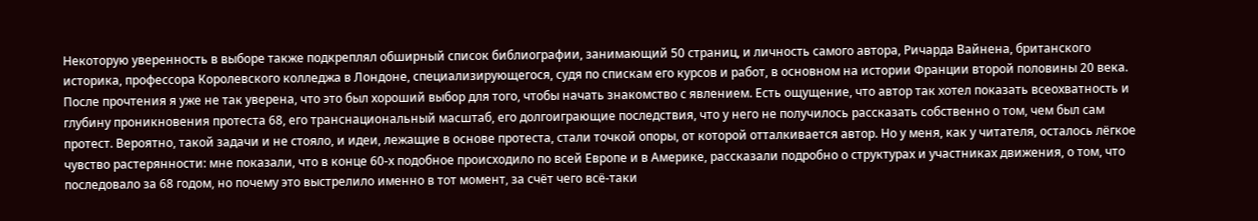Некоторую уверенность в выборе также подкреплял обширный список библиографии, занимающий 50 страниц, и личность самого автора, Ричарда Вайнена, британского историка, профессора Королевского колледжа в Лондоне, специализирующегося, судя по спискам его курсов и работ, в основном на истории Франции второй половины 20 века.
После прочтения я уже не так уверена, что это был хороший выбор для того, чтобы начать знакомство с явлением. Есть ощущение, что автор так хотел показать всеохватность и глубину проникновения протеста 68, его транснациональный масштаб, его долгоиграющие последствия, что у него не получилось рассказать собственно о том, чем был сам протест. Вероятно, такой задачи и не стояло, и идеи, лежащие в основе протеста, стали точкой опоры, от которой отталкивается автор. Но у меня, как у читателя, осталось лёгкое чувство растерянности: мне показали, что в конце 60-х подобное происходило по всей Европе и в Америке, рассказали подробно о структурах и участниках движения, о том, что последовало за 68 годом, но почему это выстрелило именно в тот момент, за счёт чего всё-таки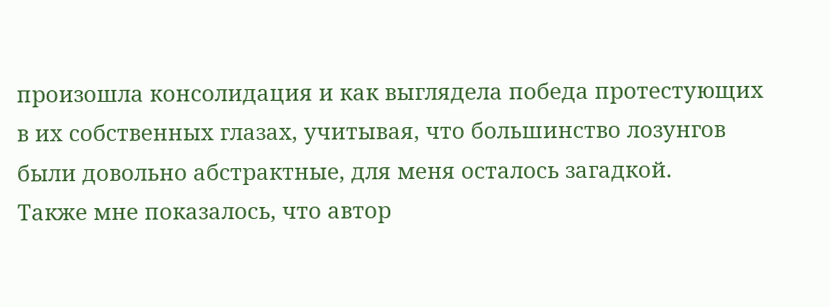произошла консолидация и как выглядела победа протестующих в их собственных глазах, учитывая, что большинство лозунгов были довольно абстрактные, для меня осталось загадкой.
Также мне показалось, что автор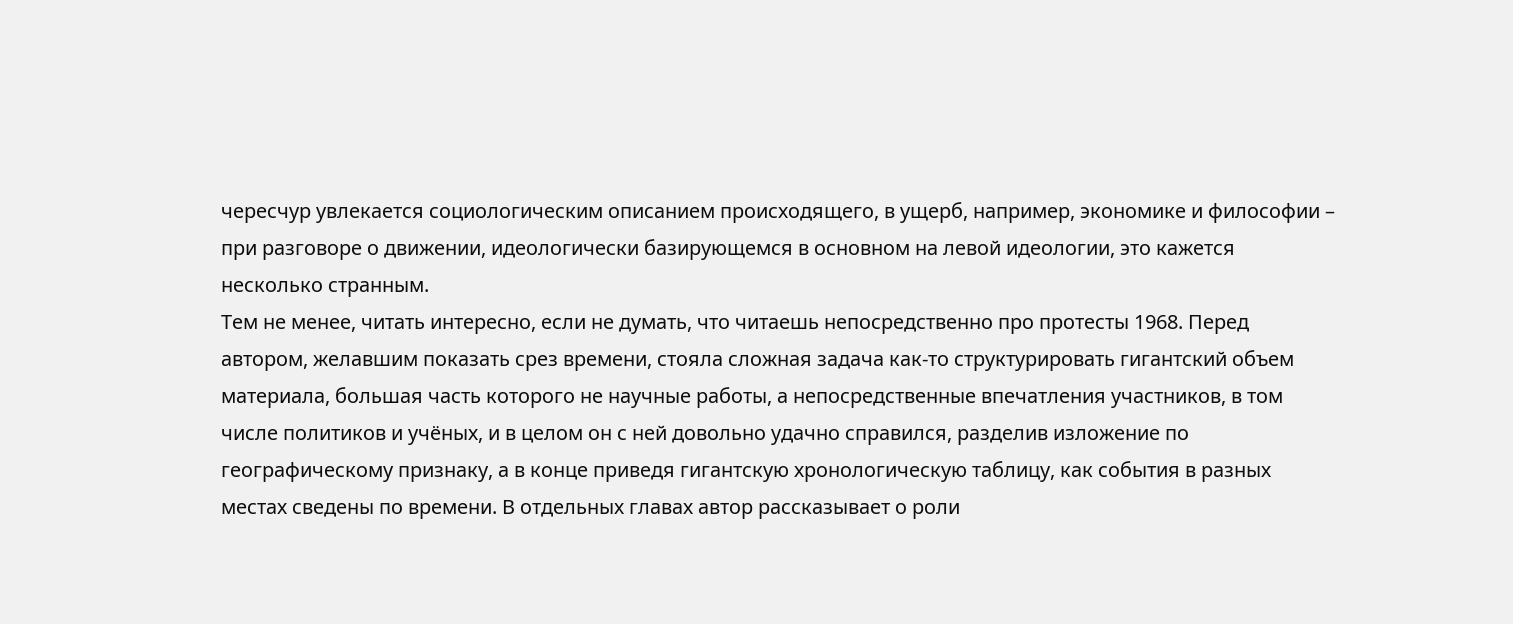чересчур увлекается социологическим описанием происходящего, в ущерб, например, экономике и философии – при разговоре о движении, идеологически базирующемся в основном на левой идеологии, это кажется несколько странным.
Тем не менее, читать интересно, если не думать, что читаешь непосредственно про протесты 1968. Перед автором, желавшим показать срез времени, стояла сложная задача как-то структурировать гигантский объем материала, большая часть которого не научные работы, а непосредственные впечатления участников, в том числе политиков и учёных, и в целом он с ней довольно удачно справился, разделив изложение по географическому признаку, а в конце приведя гигантскую хронологическую таблицу, как события в разных местах сведены по времени. В отдельных главах автор рассказывает о роли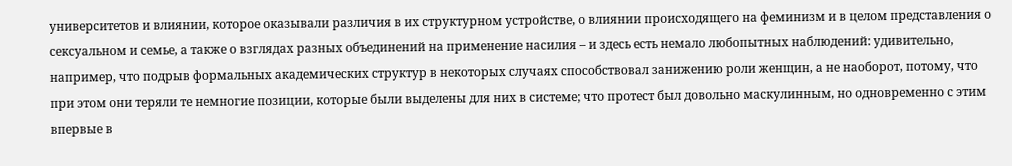университетов и влиянии, которое оказывали различия в их структурном устройстве, о влиянии происходящего на феминизм и в целом представления о сексуальном и семье, а также о взглядах разных объединений на применение насилия – и здесь есть немало любопытных наблюдений: удивительно, например, что подрыв формальных академических структур в некоторых случаях способствовал занижению роли женщин, а не наоборот, потому, что при этом они теряли те немногие позиции, которые были выделены для них в системе; что протест был довольно маскулинным, но одновременно с этим впервые в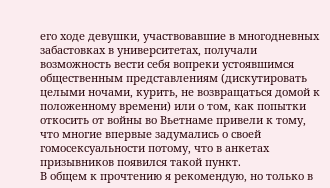его ходе девушки, участвовавшие в многодневных забастовках в университетах, получали возможность вести себя вопреки устоявшимся общественным представлениям (дискутировать целыми ночами, курить, не возвращаться домой к положенному времени) или о том, как попытки откосить от войны во Вьетнаме привели к тому, что многие впервые задумались о своей гомосексуальности потому, что в анкетах призывников появился такой пункт.
В общем к прочтению я рекомендую, но только в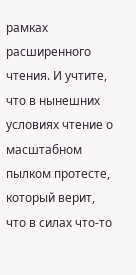рамках расширенного чтения. И учтите, что в нынешних условиях чтение о масштабном пылком протесте, который верит, что в силах что-то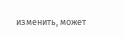изменить, может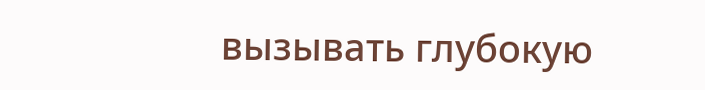вызывать глубокую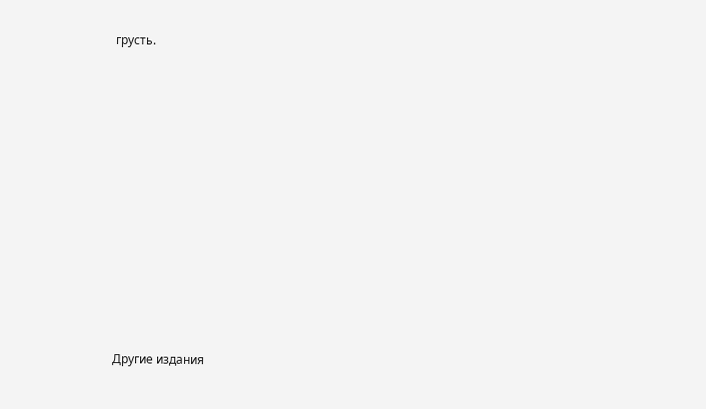грусть.




















Другие издания